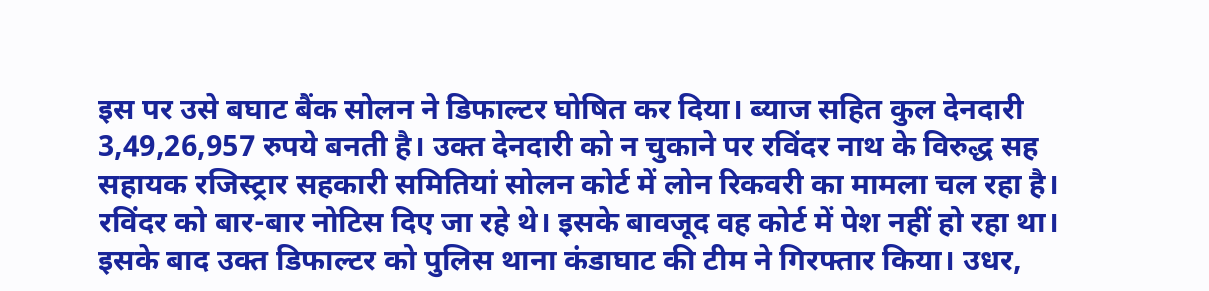इस पर उसे बघाट बैंक सोलन ने डिफाल्टर घोषित कर दिया। ब्याज सहित कुल देनदारी 3,49,26,957 रुपये बनती है। उक्त देनदारी को न चुकाने पर रविंदर नाथ के विरुद्ध सह सहायक रजिस्ट्रार सहकारी समितियां सोलन कोर्ट में लोन रिकवरी का मामला चल रहा है। रविंदर को बार-बार नोटिस दिए जा रहे थे। इसके बावजूद वह कोर्ट में पेश नहीं हो रहा था। इसके बाद उक्त डिफाल्टर को पुलिस थाना कंडाघाट की टीम ने गिरफ्तार किया। उधर,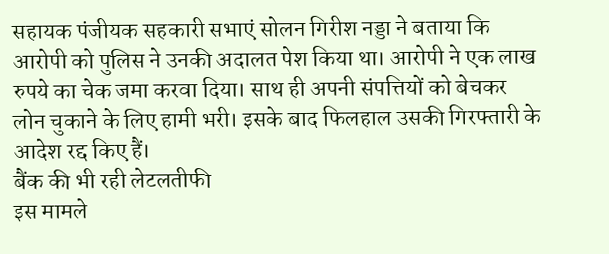सहायक पंजीयक सहकारी सभाएं सोलन गिरीश नड्डा ने बताया कि आरोपी को पुलिस ने उनकी अदालत पेश किया था। आरोपी ने एक लाख रुपये का चेक जमा करवा दिया। साथ ही अपनी संपत्तियों को बेचकर लोन चुकाने के लिए हामी भरी। इसके बाद फिलहाल उसकी गिरफ्तारी के आदेश रद्द किए हैं।
बैंक की भी रही लेटलतीफी
इस मामले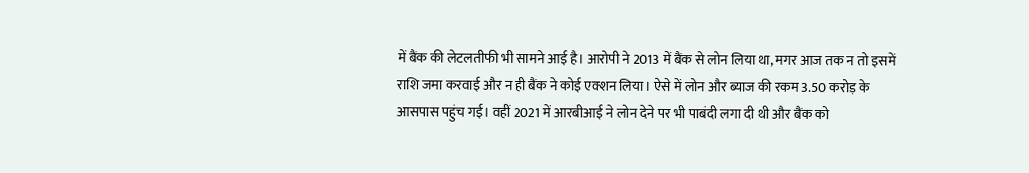में बैंक की लेटलतीफी भी सामने आई है। आरोपी ने 2013 में बैंक से लोन लिया था, मगर आज तक न तो इसमें राशि जमा करवाई और न ही बैंक ने कोई एक्शन लिया। ऐसे में लोन और ब्याज की रकम 3.50 करोड़ के आसपास पहुंच गई। वहीं 2021 में आरबीआई ने लोन देने पर भी पाबंदी लगा दी थी और बैंक को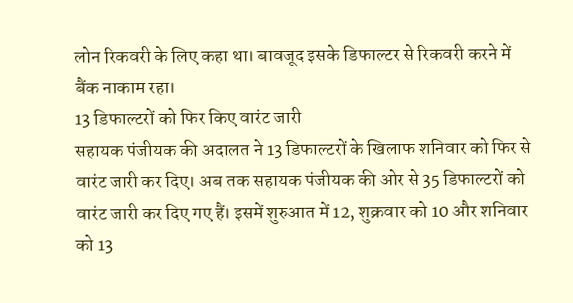लोन रिकवरी के लिए कहा था। बावजूद इसके डिफाल्टर से रिकवरी करने में बैंक नाकाम रहा।
13 डिफाल्टरों को फिर किए वारंट जारी
सहायक पंजीयक की अदालत ने 13 डिफाल्टरों के खिलाफ शनिवार को फिर से वारंट जारी कर दिए। अब तक सहायक पंजीयक की ओर से 35 डिफाल्टरों को वारंट जारी कर दिए गए हैं। इसमें शुरुआत में 12, शुक्रवार को 10 और शनिवार को 13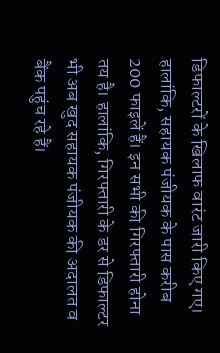डिफाल्टरों के खिलाफ वारंट जारी किए गए। हालांकि, सहायक पंजीयक के पास करीब 200 फाइलें हैं। इन सभी की गिरफ्तारी होना तय है। हालांकि, गिरफ्तारी के डर से डिफाल्टर भी अब खुद सहायक पंजीयक की अदालत व बैंक पहुंच रहे हैं।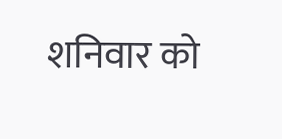शनिवार को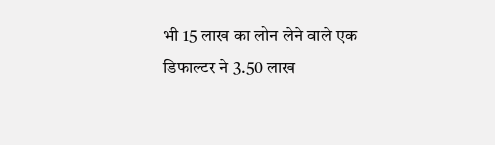भी 15 लाख का लोन लेने वाले एक डिफाल्टर ने 3.50 लाख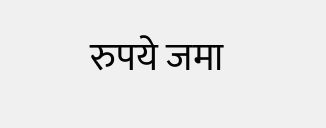रुपये जमा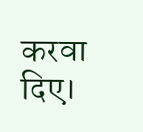करवा दिए।